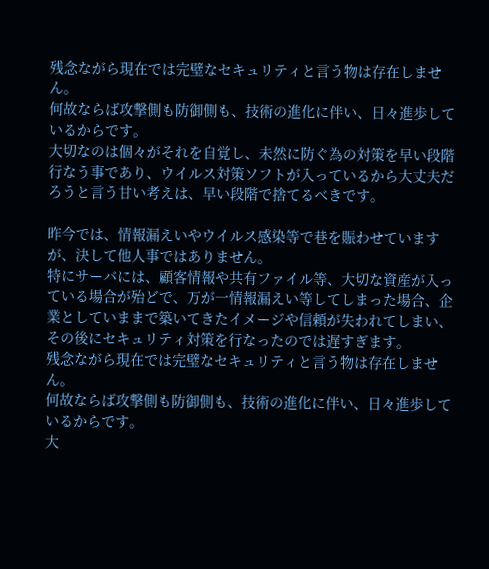残念ながら現在では完璧なセキュリティと言う物は存在しません。
何故ならば攻撃側も防御側も、技術の進化に伴い、日々進歩しているからです。
大切なのは個々がそれを自覚し、未然に防ぐ為の対策を早い段階行なう事であり、ウイルス対策ソフトが入っているから大丈夫だろうと言う甘い考えは、早い段階で捨てるべきです。

昨今では、情報漏えいやウイルス感染等で巷を賑わせていますが、決して他人事ではありません。
特にサーバには、顧客情報や共有ファイル等、大切な資産が入っている場合が殆どで、万が一情報漏えい等してしまった場合、企業としていままで築いてきたイメージや信頼が失われてしまい、その後にセキュリティ対策を行なったのでは遅すぎます。
残念ながら現在では完璧なセキュリティと言う物は存在しません。
何故ならば攻撃側も防御側も、技術の進化に伴い、日々進歩しているからです。
大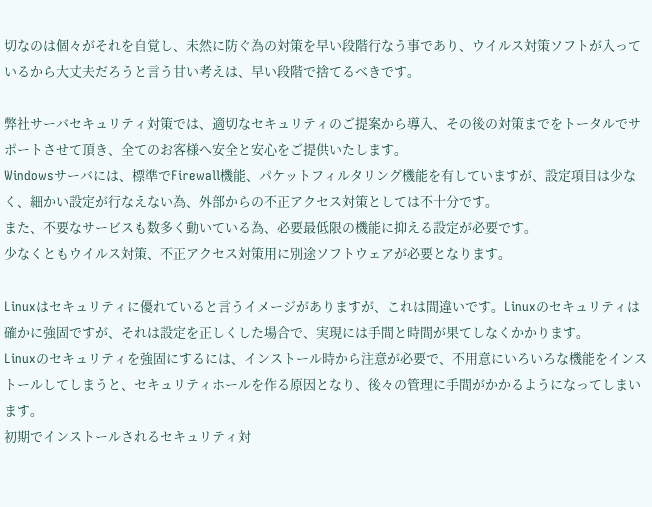切なのは個々がそれを自覚し、未然に防ぐ為の対策を早い段階行なう事であり、ウイルス対策ソフトが入っているから大丈夫だろうと言う甘い考えは、早い段階で捨てるべきです。

弊社サーバセキュリティ対策では、適切なセキュリティのご提案から導入、その後の対策までをトータルでサポートさせて頂き、全てのお客様へ安全と安心をご提供いたします。
Windowsサーバには、標準でFirewall機能、パケットフィルタリング機能を有していますが、設定項目は少なく、細かい設定が行なえない為、外部からの不正アクセス対策としては不十分です。
また、不要なサービスも数多く動いている為、必要最低限の機能に抑える設定が必要です。
少なくともウイルス対策、不正アクセス対策用に別途ソフトウェアが必要となります。

Linuxはセキュリティに優れていると言うイメージがありますが、これは間違いです。Linuxのセキュリティは確かに強固ですが、それは設定を正しくした場合で、実現には手間と時間が果てしなくかかります。
Linuxのセキュリティを強固にするには、インストール時から注意が必要で、不用意にいろいろな機能をインストールしてしまうと、セキュリティホールを作る原因となり、後々の管理に手間がかかるようになってしまいます。
初期でインストールされるセキュリティ対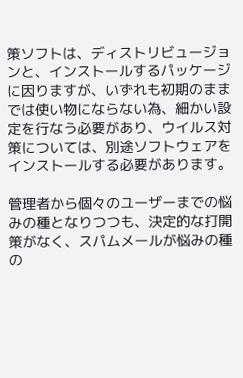策ソフトは、ディストリビュージョンと、インストールするパッケージに因りますが、いずれも初期のままでは使い物にならない為、細かい設定を行なう必要があり、ウイルス対策については、別途ソフトウェアをインストールする必要があります。

管理者から個々のユーザーまでの悩みの種となりつつも、決定的な打開策がなく、スパムメールが悩みの種の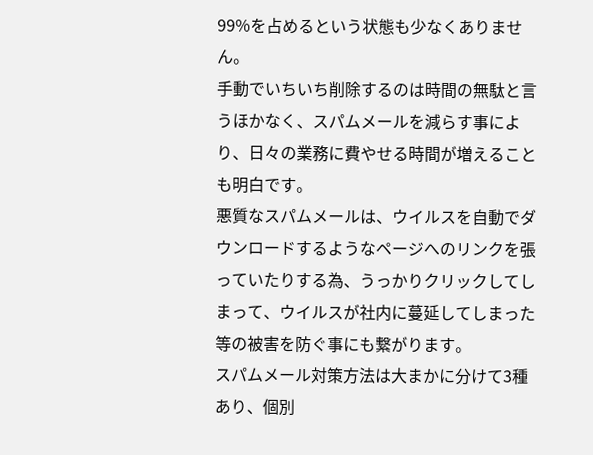99%を占めるという状態も少なくありません。
手動でいちいち削除するのは時間の無駄と言うほかなく、スパムメールを減らす事により、日々の業務に費やせる時間が増えることも明白です。
悪質なスパムメールは、ウイルスを自動でダウンロードするようなページへのリンクを張っていたりする為、うっかりクリックしてしまって、ウイルスが社内に蔓延してしまった等の被害を防ぐ事にも繋がります。
スパムメール対策方法は大まかに分けて3種あり、個別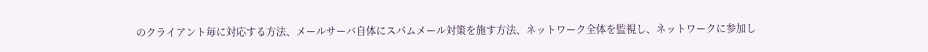のクライアント毎に対応する方法、メールサーバ自体にスパムメール対策を施す方法、ネットワーク全体を監視し、ネットワークに参加し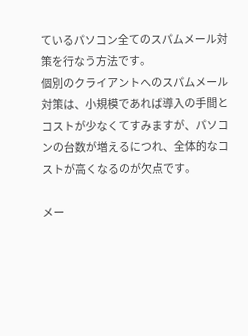ているパソコン全てのスパムメール対策を行なう方法です。
個別のクライアントへのスパムメール対策は、小規模であれば導入の手間とコストが少なくてすみますが、パソコンの台数が増えるにつれ、全体的なコストが高くなるのが欠点です。

メー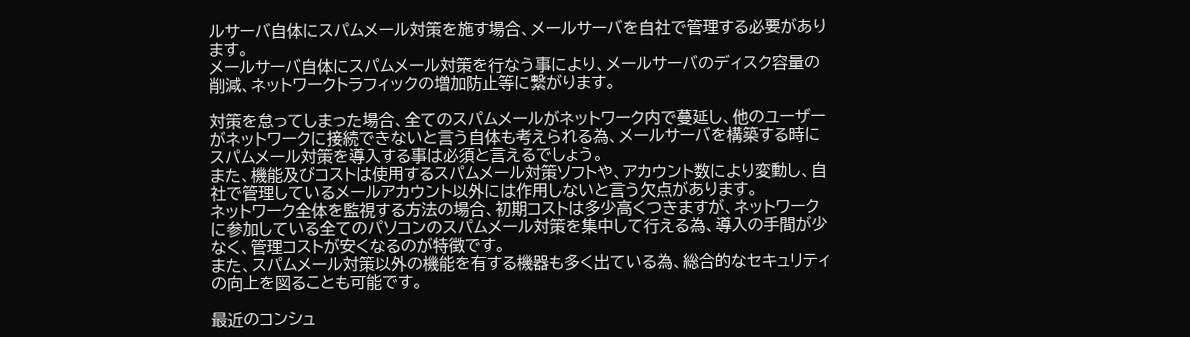ルサーバ自体にスパムメール対策を施す場合、メールサーバを自社で管理する必要があります。
メールサーバ自体にスパムメール対策を行なう事により、メールサーバのディスク容量の削減、ネットワークトラフィックの増加防止等に繋がります。

対策を怠ってしまった場合、全てのスパムメールがネットワーク内で蔓延し、他のユーザーがネットワークに接続できないと言う自体も考えられる為、メールサーバを構築する時にスパムメール対策を導入する事は必須と言えるでしょう。
また、機能及びコストは使用するスパムメール対策ソフトや、アカウント数により変動し、自社で管理しているメールアカウント以外には作用しないと言う欠点があります。
ネットワーク全体を監視する方法の場合、初期コストは多少高くつきますが、ネットワークに参加している全てのパソコンのスパムメール対策を集中して行える為、導入の手間が少なく、管理コストが安くなるのが特徴です。
また、スパムメール対策以外の機能を有する機器も多く出ている為、総合的なセキュリティの向上を図ることも可能です。

最近のコンシュ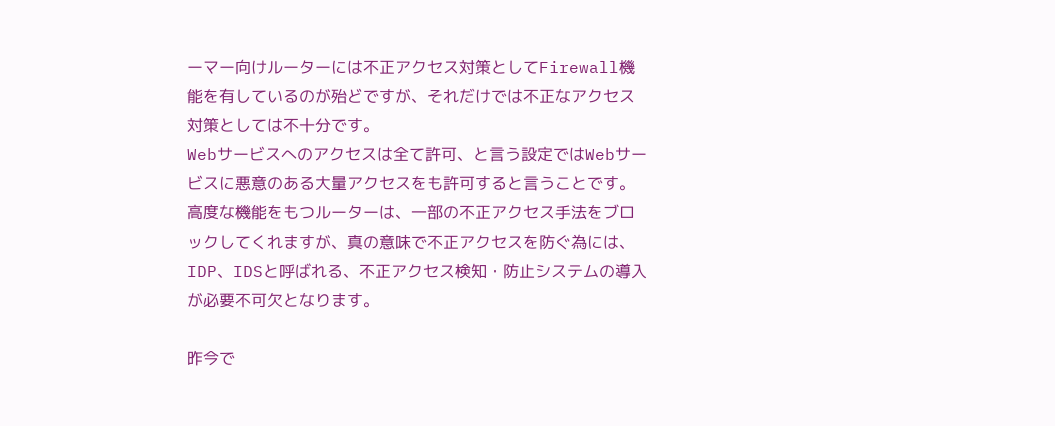ーマー向けルーターには不正アクセス対策としてFirewall機能を有しているのが殆どですが、それだけでは不正なアクセス対策としては不十分です。
Webサービスへのアクセスは全て許可、と言う設定ではWebサービスに悪意のある大量アクセスをも許可すると言うことです。
高度な機能をもつルーターは、一部の不正アクセス手法をブロックしてくれますが、真の意味で不正アクセスを防ぐ為には、IDP、IDSと呼ばれる、不正アクセス検知・防止システムの導入が必要不可欠となります。

昨今で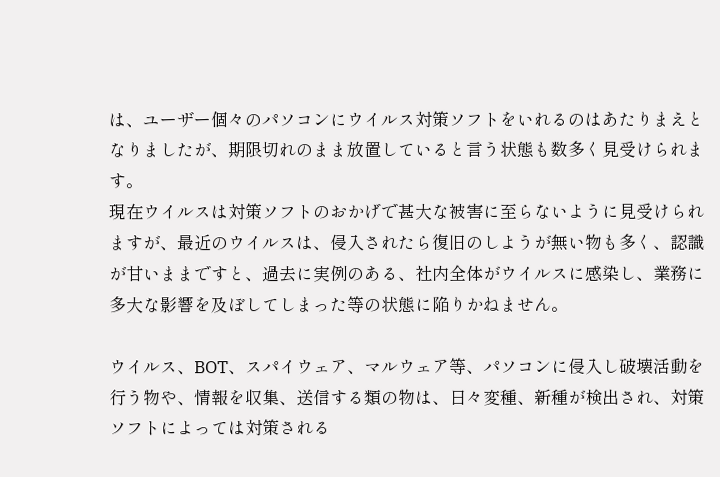は、ユーザー個々のパソコンにウイルス対策ソフトをいれるのはあたりまえとなりましたが、期限切れのまま放置していると言う状態も数多く見受けられます。
現在ウイルスは対策ソフトのおかげで甚大な被害に至らないように見受けられますが、最近のウイルスは、侵入されたら復旧のしようが無い物も多く、認識が甘いままですと、過去に実例のある、社内全体がウイルスに感染し、業務に多大な影響を及ぼしてしまった等の状態に陥りかねません。

ウイルス、BOT、スパイウェア、マルウェア等、パソコンに侵入し破壊活動を行う物や、情報を収集、送信する類の物は、日々変種、新種が検出され、対策ソフトによっては対策される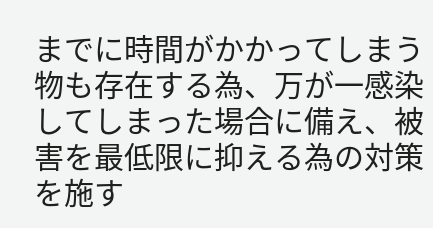までに時間がかかってしまう物も存在する為、万が一感染してしまった場合に備え、被害を最低限に抑える為の対策を施す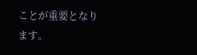ことが重要となります。